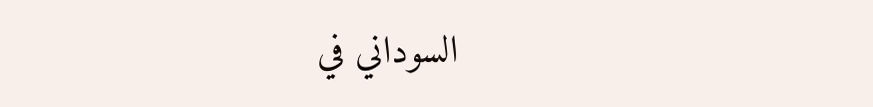السوداني في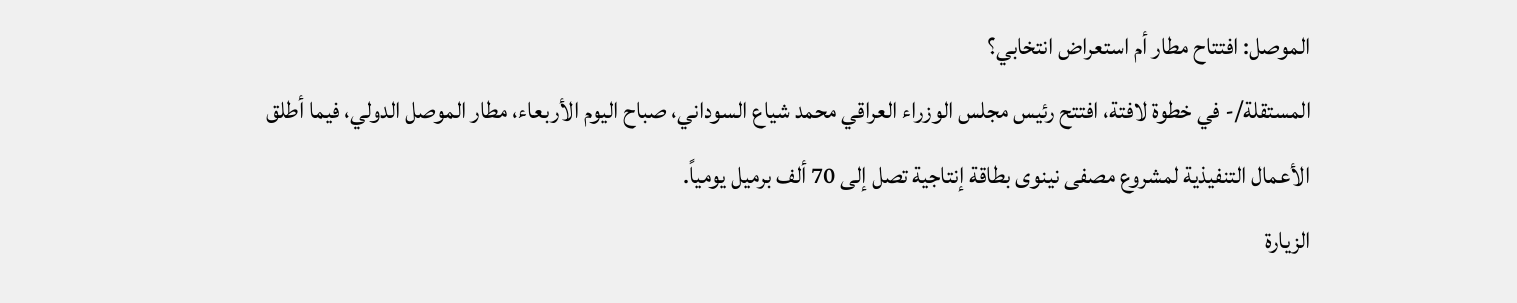الموصل: افتتاح مطار أم استعراض انتخابي؟
المستقلة/- في خطوة لافتة، افتتح رئيس مجلس الوزراء العراقي محمد شياع السوداني، صباح اليوم الأربعاء، مطار الموصل الدولي، فيما أطلق الأعمال التنفيذية لمشروع مصفى نينوى بطاقة إنتاجية تصل إلى 70 ألف برميل يومياً.
الزيارة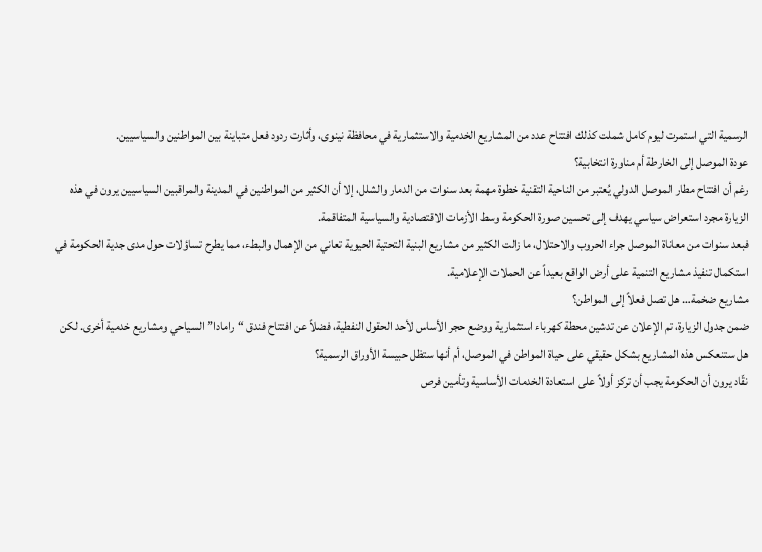الرسمية التي استمرت ليوم كامل شملت كذلك افتتاح عدد من المشاريع الخدمية والاستثمارية في محافظة نينوى، وأثارت ردود فعل متباينة بين المواطنين والسياسيين.
عودة الموصل إلى الخارطة أم مناورة انتخابية؟
رغم أن افتتاح مطار الموصل الدولي يُعتبر من الناحية التقنية خطوة مهمة بعد سنوات من الدمار والشلل، إلا أن الكثير من المواطنين في المدينة والمراقبين السياسيين يرون في هذه الزيارة مجرد استعراض سياسي يهدف إلى تحسين صورة الحكومة وسط الأزمات الاقتصادية والسياسية المتفاقمة.
فبعد سنوات من معاناة الموصل جراء الحروب والاحتلال، ما زالت الكثير من مشاريع البنية التحتية الحيوية تعاني من الإهمال والبطء، مما يطرح تساؤلات حول مدى جدية الحكومة في استكمال تنفيذ مشاريع التنمية على أرض الواقع بعيداً عن الحملات الإعلامية.
مشاريع ضخمة… هل تصل فعلاً إلى المواطن؟
ضمن جدول الزيارة، تم الإعلان عن تدشين محطة كهرباء استثمارية ووضع حجر الأساس لأحد الحقول النفطية، فضلاً عن افتتاح فندق “رامادا” السياحي ومشاريع خدمية أخرى. لكن هل ستنعكس هذه المشاريع بشكل حقيقي على حياة المواطن في الموصل، أم أنها ستظل حبيسة الأوراق الرسمية؟
نقّاد يرون أن الحكومة يجب أن تركز أولاً على استعادة الخدمات الأساسية وتأمين فرص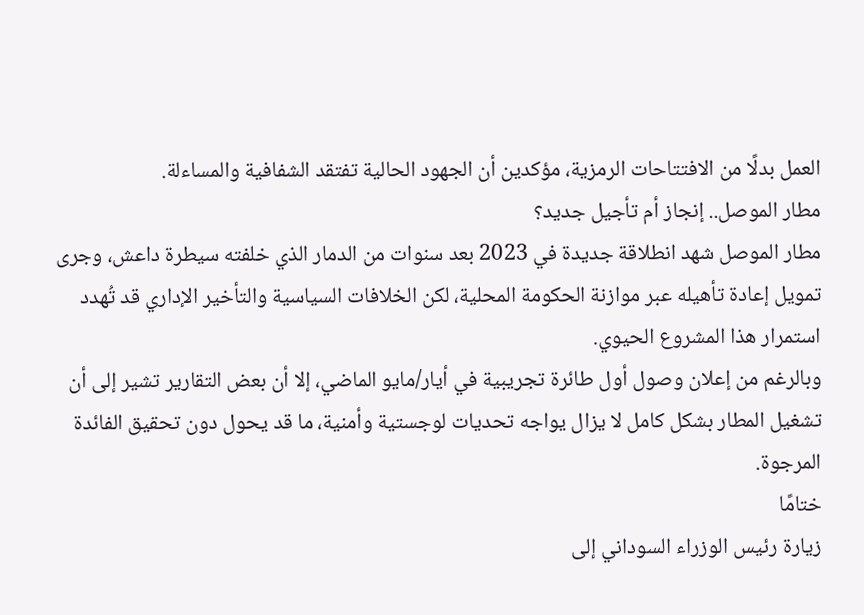العمل بدلًا من الافتتاحات الرمزية، مؤكدين أن الجهود الحالية تفتقد الشفافية والمساءلة.
مطار الموصل.. إنجاز أم تأجيل جديد؟
مطار الموصل شهد انطلاقة جديدة في 2023 بعد سنوات من الدمار الذي خلفته سيطرة داعش، وجرى تمويل إعادة تأهيله عبر موازنة الحكومة المحلية، لكن الخلافات السياسية والتأخير الإداري قد تُهدد استمرار هذا المشروع الحيوي.
وبالرغم من إعلان وصول أول طائرة تجريبية في أيار/مايو الماضي، إلا أن بعض التقارير تشير إلى أن تشغيل المطار بشكل كامل لا يزال يواجه تحديات لوجستية وأمنية، ما قد يحول دون تحقيق الفائدة المرجوة.
ختامًا
زيارة رئيس الوزراء السوداني إلى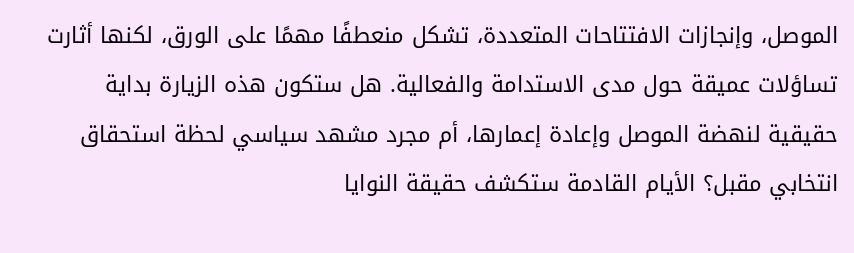الموصل، وإنجازات الافتتاحات المتعددة، تشكل منعطفًا مهمًا على الورق، لكنها أثارت تساؤلات عميقة حول مدى الاستدامة والفعالية. هل ستكون هذه الزيارة بداية حقيقية لنهضة الموصل وإعادة إعمارها، أم مجرد مشهد سياسي لحظة استحقاق انتخابي مقبل؟ الأيام القادمة ستكشف حقيقة النوايا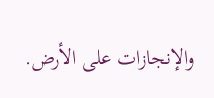والإنجازات على الأرض.